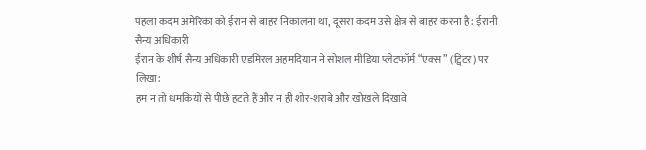पहला कदम अमेरिका को ईरान से बाहर निकालना था, दूसरा कदम उसे क्षेत्र से बाहर करना है: ईरानी सैन्य अधिकारी
ईरान के शीर्ष सैन्य अधिकारी एडमिरल अहमदियान ने सोशल मीडिया प्लेटफॉर्म “एक्स” (ट्विटर) पर लिखा:
हम न तो धमकियों से पीछे हटते हैं और न ही शोर-शराबे और खोखले दिखावे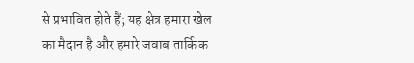से प्रभावित होते हैं; यह क्षेत्र हमारा खेल का मैदान है और हमारे जवाब तार्किक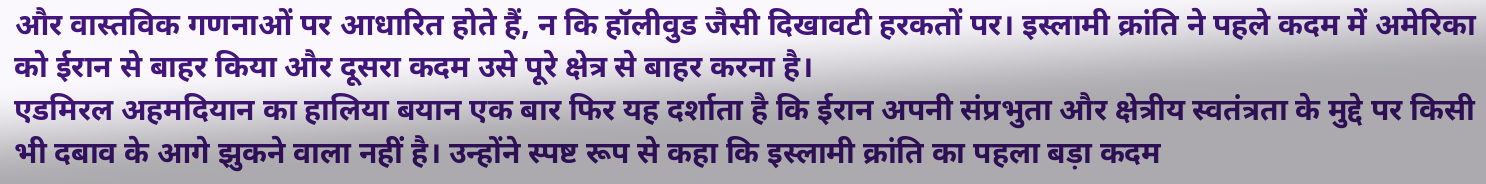और वास्तविक गणनाओं पर आधारित होते हैं, न कि हॉलीवुड जैसी दिखावटी हरकतों पर। इस्लामी क्रांति ने पहले कदम में अमेरिका को ईरान से बाहर किया और दूसरा कदम उसे पूरे क्षेत्र से बाहर करना है।
एडमिरल अहमदियान का हालिया बयान एक बार फिर यह दर्शाता है कि ईरान अपनी संप्रभुता और क्षेत्रीय स्वतंत्रता के मुद्दे पर किसी भी दबाव के आगे झुकने वाला नहीं है। उन्होंने स्पष्ट रूप से कहा कि इस्लामी क्रांति का पहला बड़ा कदम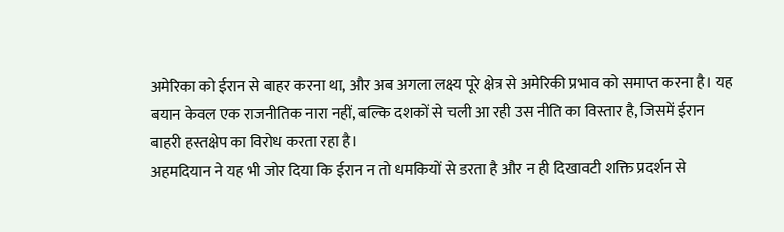अमेरिका को ईरान से बाहर करना था, और अब अगला लक्ष्य पूरे क्षेत्र से अमेरिकी प्रभाव को समाप्त करना है। यह बयान केवल एक राजनीतिक नारा नहीं, बल्कि दशकों से चली आ रही उस नीति का विस्तार है, जिसमें ईरान बाहरी हस्तक्षेप का विरोध करता रहा है।
अहमदियान ने यह भी जोर दिया कि ईरान न तो धमकियों से डरता है और न ही दिखावटी शक्ति प्रदर्शन से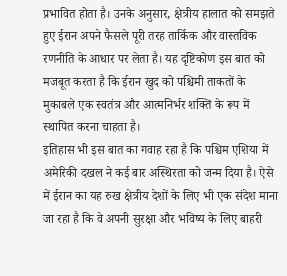प्रभावित होता है। उनके अनुसार, क्षेत्रीय हालात को समझते हुए ईरान अपने फैसले पूरी तरह तार्किक और वास्तविक रणनीति के आधार पर लेता है। यह दृष्टिकोण इस बात को मजबूत करता है कि ईरान खुद को पश्चिमी ताकतों के मुकाबले एक स्वतंत्र और आत्मनिर्भर शक्ति के रूप में स्थापित करना चाहता है।
इतिहास भी इस बात का गवाह रहा है कि पश्चिम एशिया में अमेरिकी दखल ने कई बार अस्थिरता को जन्म दिया है। ऐसे में ईरान का यह रुख क्षेत्रीय देशों के लिए भी एक संदेश माना जा रहा है कि वे अपनी सुरक्षा और भविष्य के लिए बाहरी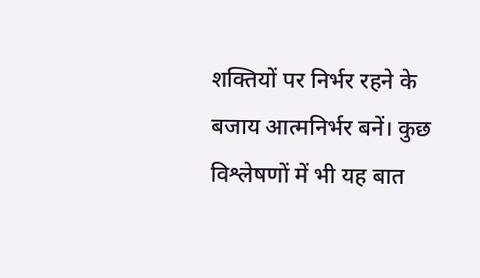शक्तियों पर निर्भर रहने के बजाय आत्मनिर्भर बनें। कुछ विश्लेषणों में भी यह बात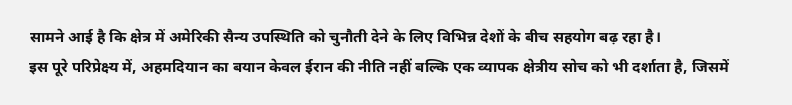सामने आई है कि क्षेत्र में अमेरिकी सैन्य उपस्थिति को चुनौती देने के लिए विभिन्न देशों के बीच सहयोग बढ़ रहा है।
इस पूरे परिप्रेक्ष्य में, अहमदियान का बयान केवल ईरान की नीति नहीं बल्कि एक व्यापक क्षेत्रीय सोच को भी दर्शाता है, जिसमें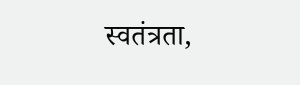स्वतंत्रता,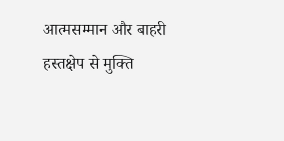आत्मसम्मान और बाहरी हस्तक्षेप से मुक्ति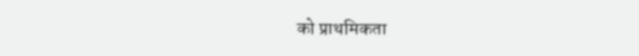को प्राथमिकता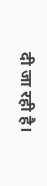दी जा रही है।